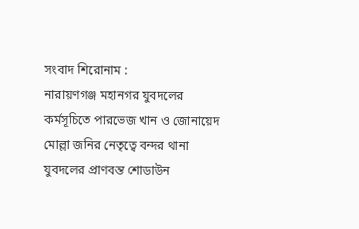সংবাদ শিরোনাম :
নারায়ণগঞ্জ মহানগর যুবদলের কর্মসূচিতে পারভেজ খান ও জোনায়েদ মোল্লা জনির নেতৃত্বে বন্দর থানা যুবদলের প্রাণবন্ত শোডাউন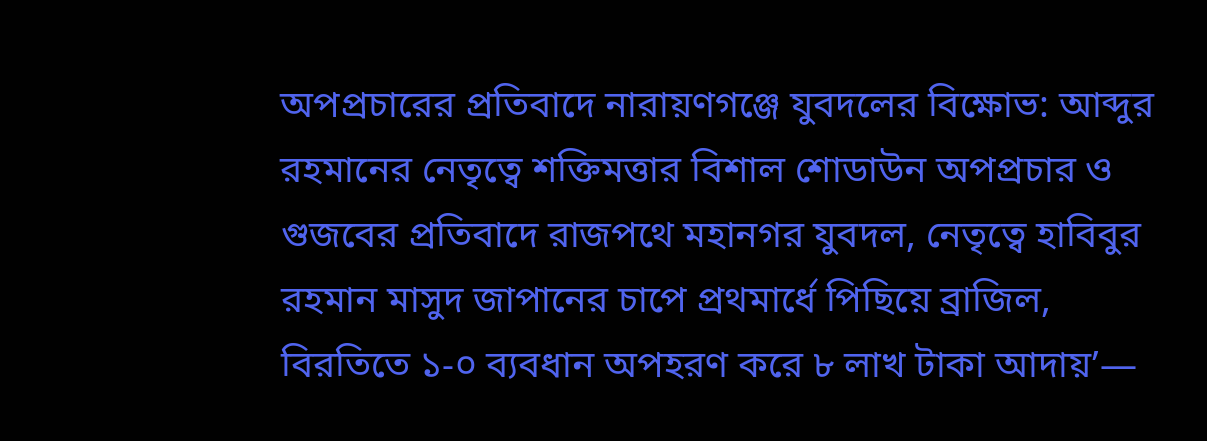অপপ্রচারের প্রতিবাদে নারায়ণগঞ্জে যুবদলের বিক্ষোভ: আব্দুর রহমানের নেতৃত্বে শক্তিমত্তার বিশাল শোডাউন অপপ্রচার ও গুজবের প্রতিবাদে রাজপথে মহানগর যুবদল, নেতৃত্বে হাবিবুর রহমান মাসুদ জাপানের চাপে প্রথমার্ধে পিছিয়ে ব্রাজিল, বিরতিতে ১-০ ব্যবধান অপহরণ করে ৮ লাখ টাকা আদায়’—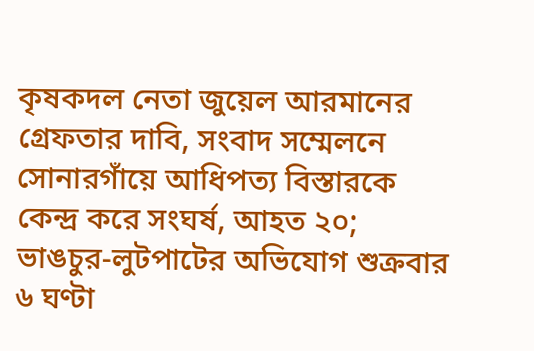কৃষকদল নেতা জুয়েল আরমানের গ্রেফতার দাবি, সংবাদ সম্মেলনে সোনারগাঁয়ে আধিপত্য বিস্তারকে কেন্দ্র করে সংঘর্ষ, আহত ২০; ভাঙচুর-লুটপাটের অভিযোগ শুক্রবার ৬ ঘণ্টা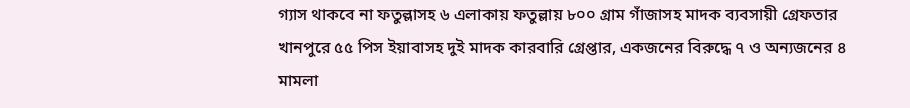গ্যাস থাকবে না ফতুল্লাসহ ৬ এলাকায় ফতুল্লায় ৮০০ গ্রাম গাঁজাসহ মাদক ব্যবসায়ী গ্রেফতার খানপুরে ৫৫ পিস ইয়াবাসহ দুই মাদক কারবারি গ্রেপ্তার, একজনের বিরুদ্ধে ৭ ও অন্যজনের ৪ মামলা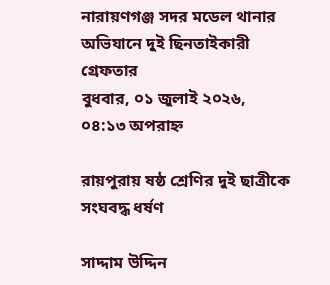নারায়ণগঞ্জ সদর মডেল থানার অভিযানে দুই ছিনতাইকারী গ্রেফতার
বুধবার, ০১ জুলাই ২০২৬, ০৪:১৩ অপরাহ্ন

রায়পুরায় ষষ্ঠ শ্রেণির দুই ছাত্রীকে সংঘবদ্ধ ধর্ষণ

সাদ্দাম উদ্দিন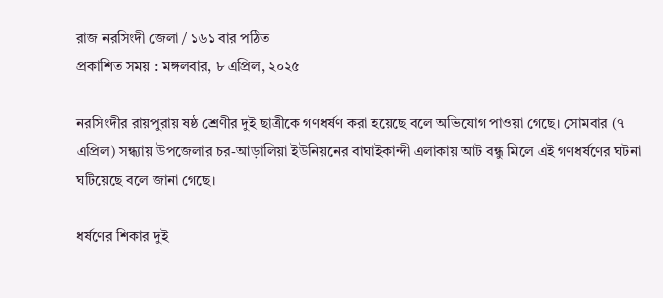রাজ নরসিংদী জেলা / ১৬১ বার পঠিত
প্রকাশিত সময় : মঙ্গলবার, ৮ এপ্রিল, ২০২৫

নরসিংদীর রায়পুরায় ষষ্ঠ শ্রেণীর দুই ছাত্রীকে গণধর্ষণ করা হয়েছে বলে অভিযোগ পাওয়া গেছে। সোমবার (৭ এপ্রিল) সন্ধ্যায় উপজেলার চর-আড়ালিয়া ইউনিয়নের বাঘাইকান্দী এলাকায় আট বন্ধু মিলে এই গণধর্ষণের ঘটনা ঘটিয়েছে বলে জানা গেছে।

ধর্ষণের শিকার দুই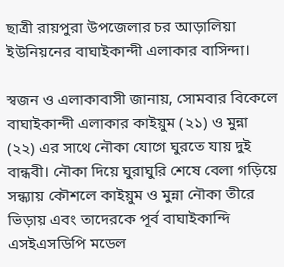ছাত্রী রায়পুরা উপজেলার চর আড়ালিয়া ইউনিয়নের বাঘাইকান্দী এলাকার বাসিন্দা।

স্বজন ও এলাকাবাসী জানায়, সোমবার বিকেলে বাঘাইকান্দী এলাকার কাইয়ুম (২১) ও মুন্না (২২) এর সাথে নৌকা যোগে ঘুরতে যায় দুই বান্ধবী। নৌকা দিয়ে ঘুরাঘুরি শেষে বেলা গড়িয়ে সন্ধ্যায় কৌশলে কাইয়ুম ও মুন্না নৌকা তীরে ভিড়ায় এবং তাদেরকে পূর্ব বাঘাইকান্দি এসইএসডিপি মডেল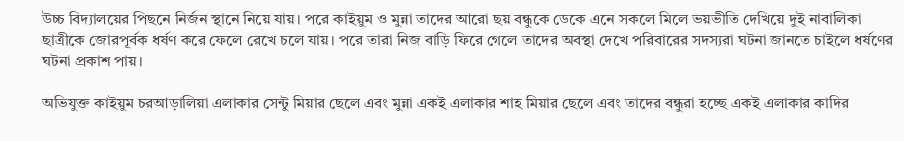উচ্চ বিদ্যালয়ের পিছনে নির্জন স্থানে নিয়ে যায়। পরে কাইয়ুম ও মুন্না তাদের আরো ছয় বন্ধুকে ডেকে এনে সকলে মিলে ভয়ভীতি দেখিয়ে দুই নাবালিকা ছাত্রীকে জোরপূর্বক ধর্ষণ করে ফেলে রেখে চলে যায়। পরে তারা নিজ বাড়ি ফিরে গেলে তাদের অবস্থা দেখে পরিবারের সদস্যরা ঘটনা জানতে চাইলে ধর্ষণের ঘটনা প্রকাশ পায়।

অভিযুক্ত কাইয়ুম চরআড়ালিয়া এলাকার সেন্টু মিয়ার ছেলে এবং মুন্না একই এলাকার শাহ মিয়ার ছেলে এবং তাদের বন্ধুরা হচ্ছে একই এলাকার কাদির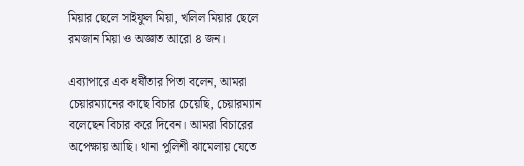মিয়ার ছেলে সাইফুল মিয়া, খলিল মিয়ার ছেলে রমজান মিয়া ও অজ্ঞাত আরো ৪ জন।

এব্যাপারে এক ধর্ষীতার পিতা বলেন, আমরা চেয়ারম্যানের কাছে বিচার চেয়েছি, চেয়ারম্যান বলেছেন বিচার করে দিবেন। আমরা বিচারের অপেক্ষায় আছি। থানা পুলিশী ঝামেলায় যেতে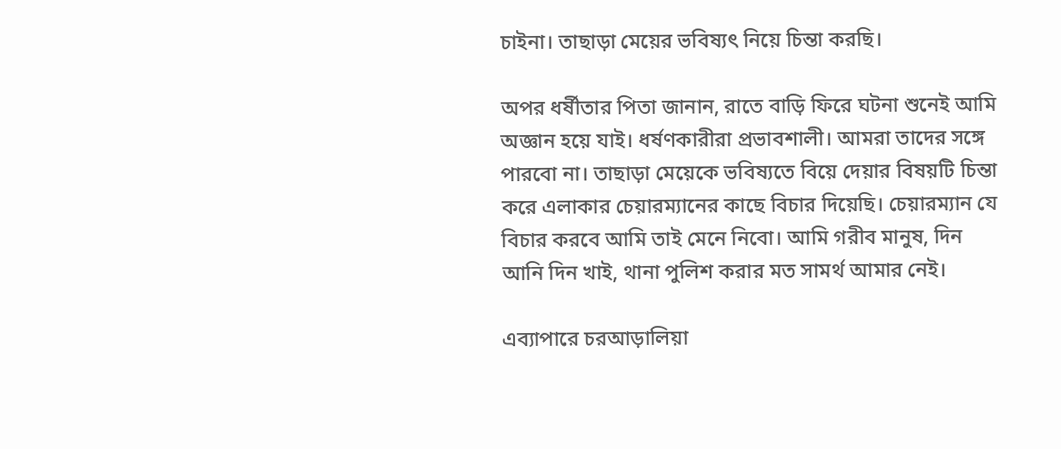চাইনা। তাছাড়া মেয়ের ভবিষ্যৎ নিয়ে চিন্তা করছি।

অপর ধর্ষীতার পিতা জানান, রাতে বাড়ি ফিরে ঘটনা শুনেই আমি অজ্ঞান হয়ে যাই। ধর্ষণকারীরা প্রভাবশালী। আমরা তাদের সঙ্গে পারবো না। তাছাড়া মেয়েকে ভবিষ্যতে বিয়ে দেয়ার বিষয়টি চিন্তা করে এলাকার চেয়ারম্যানের কাছে বিচার দিয়েছি। চেয়ারম্যান যে বিচার করবে আমি তাই মেনে নিবো। আমি গরীব মানুষ, দিন আনি দিন খাই, থানা পুলিশ করার মত সামর্থ আমার নেই।

এব্যাপারে চরআড়ালিয়া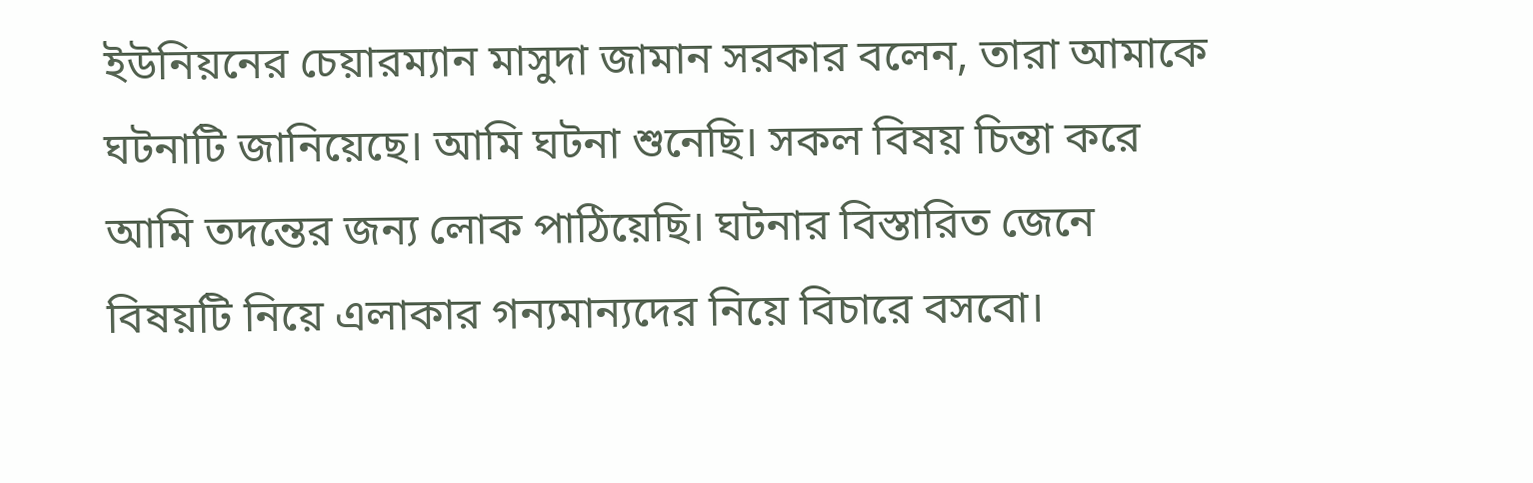ইউনিয়নের চেয়ারম্যান মাসুদা জামান সরকার বলেন, তারা আমাকে ঘটনাটি জানিয়েছে। আমি ঘটনা শুনেছি। সকল বিষয় চিন্তা করে আমি তদন্তের জন্য লোক পাঠিয়েছি। ঘটনার বিস্তারিত জেনে বিষয়টি নিয়ে এলাকার গন্যমান্যদের নিয়ে বিচারে বসবো।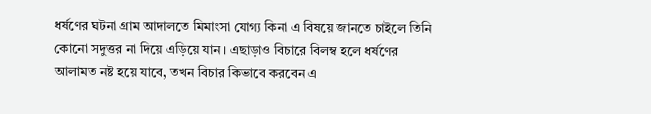ধর্ষণের ঘটনা গ্রাম আদালতে মিমাংসা যোগ্য কিনা এ বিষয়ে জানতে চাইলে তিনি কোনো সদুত্তর না দিয়ে এড়িয়ে যান। এছাড়াও বিচারে বিলম্ব হলে ধর্ষণের আলামত নষ্ট হয়ে যাবে, তখন বিচার কিভাবে করবেন এ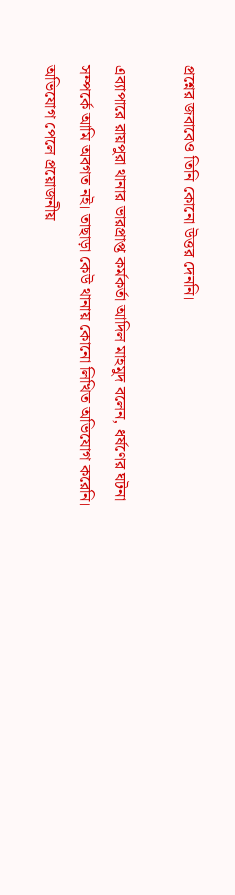প্রশ্নের জবাবেও তিনি কোনো উত্তর দেননি।

এব্যাপারে রায়পুরা থানার ভারপ্রাপ্ত কর্মকর্তা আদিল মাহমুদ বলেন, ধর্ষণের ঘটনা সম্পর্কে আমি অবগত নই। তাছাড়া কেউ থানায় কোনো লিখিত অভিযোগ করেনি। অভিযোগ পেলে প্রয়োজনীয়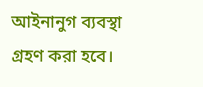আইনানুগ ব্যবস্থা গ্রহণ করা হবে।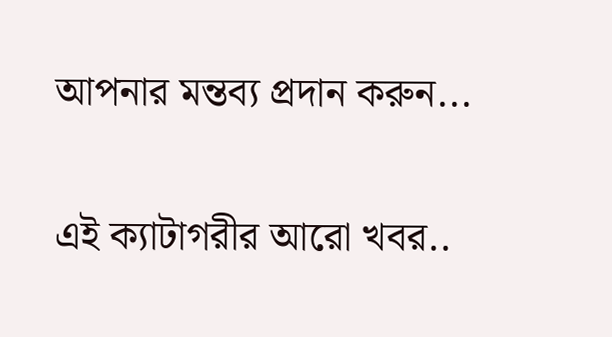আপনার মন্তব্য প্রদান করুন...


এই ক্যাটাগরীর আরো খবর..